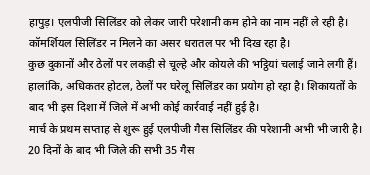हापुड़। एलपीजी सिलिंडर को लेकर जारी परेशानी कम होने का नाम नहीं ले रही है। कॉमर्शियल सिलिंडर न मिलने का असर धरातल पर भी दिख रहा है।
कुछ दुकानों और ठेलों पर लकड़ी से चूल्हे और कोयले की भट्ठियां चलाई जाने लगी हैं। हालांकि, अधिकतर होटल, ठेलों पर घरेलू सिलिंडर का प्रयोग हो रहा है। शिकायतों के बाद भी इस दिशा में जिले में अभी कोई कार्रवाई नहीं हुई है।
मार्च के प्रथम सप्ताह से शुरू हुई एलपीजी गैस सिलिंडर की परेशानी अभी भी जारी है। 20 दिनों के बाद भी जिले की सभी 35 गैस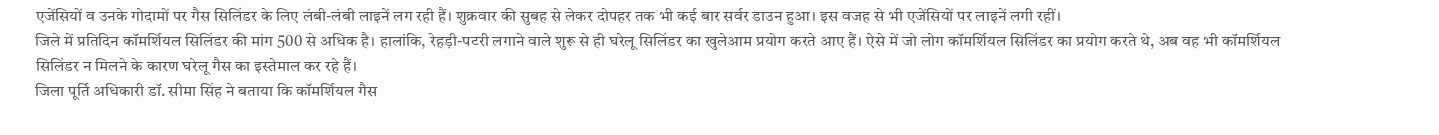एजेंसियों व उनके गोदामों पर गैस सिलिंडर के लिए लंबी-लंबी लाइनें लग रही हैं। शुक्रवार की सुबह से लेकर दोपहर तक भी कई बार सर्वर डाउन हुआ। इस वजह से भी एजेंसियों पर लाइनें लगी रहीं।
जिले में प्रतिदिन कॉमर्शियल सिलिंडर की मांग 500 से अधिक है। हालांकि, रेहड़ी-पटरी लगाने वाले शुरू से ही घरेलू सिलिंडर का खुलेआम प्रयोग करते आए हैं। ऐसे में जो लोग कॉमर्शियल सिलिंडर का प्रयोग करते थे, अब वह भी कॉमर्शियल सिलिंडर न मिलने के कारण घरेलू गैस का इस्तेमाल कर रहे हैं।
जिला पूर्ति अधिकारी डॉ. सीमा सिंह ने बताया कि कॉमर्शियल गैस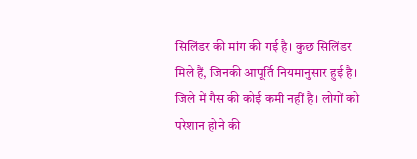सिलिंडर की मांग की गई है। कुछ सिलिंडर मिले हैं, जिनकी आपूर्ति नियमानुसार हुई है। जिले में गैस की कोई कमी नहीं है। लोगों को परेशान होने की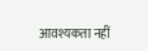आवश्यकता नहीं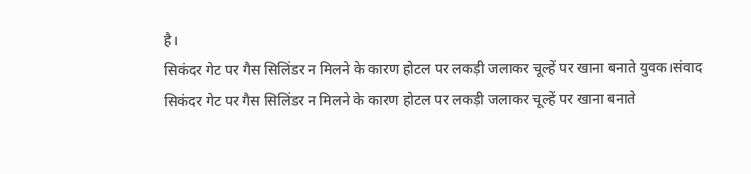है।
सिकंदर गेट पर गैस सिलिंडर न मिलने के कारण होटल पर लकड़ी जलाकर चूल्हें पर खाना बनाते युवक।संवाद
सिकंदर गेट पर गैस सिलिंडर न मिलने के कारण होटल पर लकड़ी जलाकर चूल्हें पर खाना बनाते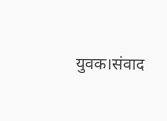युवक।संवाद